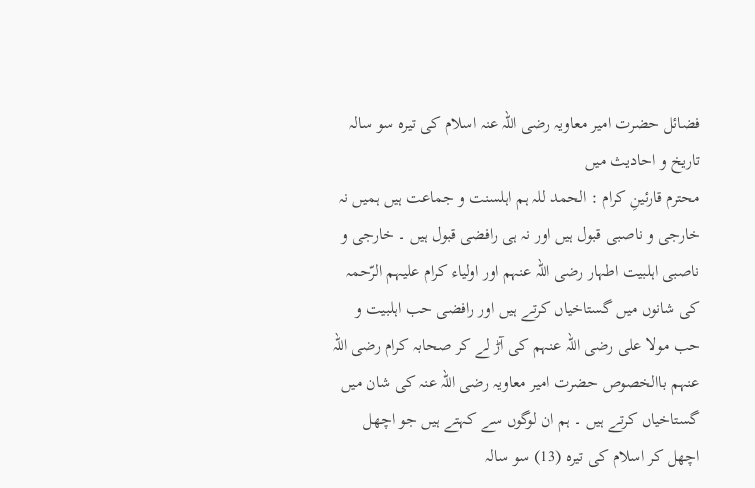فضائل حضرت امیر معاویہ رضی اللہ عنہ اسلام کی تیرہ سو سالہ تاریخ و احادیث میں
محترم قارئینِ کرام : الحمد للہ ہم اہلسنت و جماعت ہیں ہمیں نہ خارجی و ناصبی قبول ہیں اور نہ ہی رافضی قبول ہیں ۔ خارجی و ناصبی اہلبیت اطہار رضی اللہ عنہم اور اولیاء کرام علیہم الرّحمہ کی شانوں میں گستاخیاں کرتے ہیں اور رافضی حب اہلبیت و حب مولا علی رضی اللہ عنہم کی آڑ لے کر صحابہ کرام رضی اللہ عنہم باالخصوص حضرت امیر معاویہ رضی اللہ عنہ کی شان میں گستاخیاں کرتے ہیں ۔ ہم ان لوگوں سے کہتے ہیں جو اچھل اچھل کر اسلام کی تیرہ (13) سو سالہ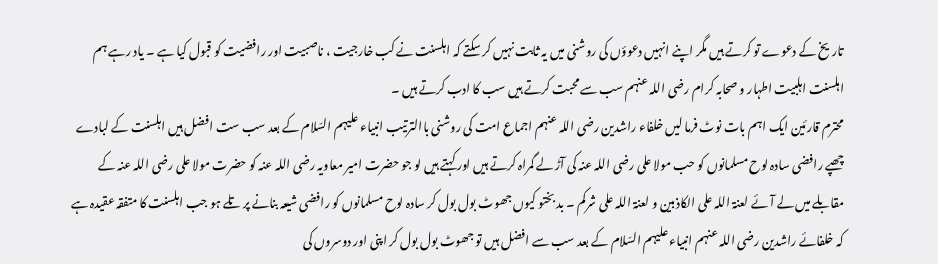تاریخ کے دعوے تو کرتے ہیں مگر اپنے انہیں دعوؤں کی روشنی میں یہ ثابت نہیں کر سکتے کہ اہلسنت نے کب خارجیت ، ناصبیت اور رافضیت کو قبول کیا ہے ۔ یاد رہے ہم اہلسنت اہلبیت اطہار و صحابہ کرام رضی اللہ عنہم سب سے محبت کرتے ہیں سب کا ادب کرتے ہیں ۔
محترم قارئین ایک اہم بات نوٹ فرما لیں خلفاء راشدین رضی اللہ عنہم اجماع امت کی روشنی باالترتیب انبیاء علیہم السّلام کے بعد سب ست افضل ہیں اہلسنت کے لبادے چھپے رافضی سادہ لوح مسلمانوں کو حب مولا علی رضی اللہ عنہ کی آڑ لے گمراہ کرتے ہیں اور کہتے ہیں لو جو حضرت امیر معاویہ رضی اللہ عنہ کو حضرت مولا علی رضی اللہ عنہ کے مقابلے میں لے آئے لعنۃ اللہ علی الکاذبین و لعنۃ اللہ علی شرکم ۔ بد بختو کیوں جھوٹ بول بول کر سادہ لوح مسلمانوں کو رافضی شیعہ بنانے پر تلے ہو جب اہلسنت کا متفقہ عقیدہ ہے کہ خلفائے راشدین رضی اللہ عنہم انبیاء علیہم السّلام کے بعد سب سے افضل ہیں تو جھوٹ بول بول کر اپنی اور دوسروں کی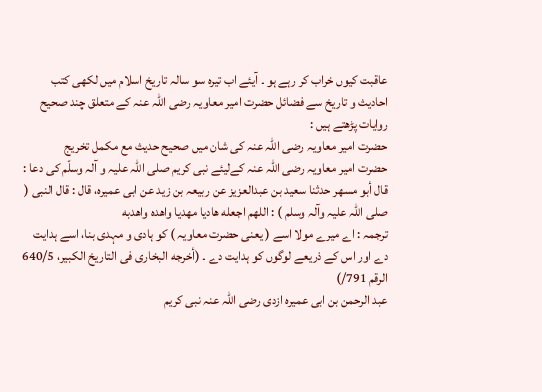عاقبت کیوں خراب کر رہے ہو ۔ آیئے اب تیرہ سو سالہ تاریخ اسلام میں لکھی کتب احادیث و تاریخ سے فضائل حضرت امیر معاویہ رضی اللہ عنہ کے متعلق چند صحیح روایات پڑھتے ہیں :
حضرت امیر معاویہ رضی اللہ عنہ کی شان میں صحیح حدیث مع مکمل تخریج
حضرت امیر معاویہ رضی اللہ عنہ کےلیئے نبی کریم صلی اللہ علیہ و آلہ وسلّم کی دعا : قال أبو مسهر حدثنا سعيد بن عبدالعزيز عن ربیعہ بن زید عن ابی عمیرہ، قال : قال النبی ( صلی اللہ علیہ وآلہ وسلم ) : اللهم اجعله هاديا مهديا واهده واهدبه
ترجمہ : اے میرے مولا اسے ( یعنی حضرت معاویہ ) کو ہادی و مہدی بنا، اسے ہدایت دے اور اس کے ذریعے لوگوں کو ہدایت دے ۔ (أخرجه البخاری فی التاريخ الکبیر، 640/5 الرقم 791/)
عبد الرحمن بن ابی عمیرہ ازدی رضی اللہ عنہ نبی کریم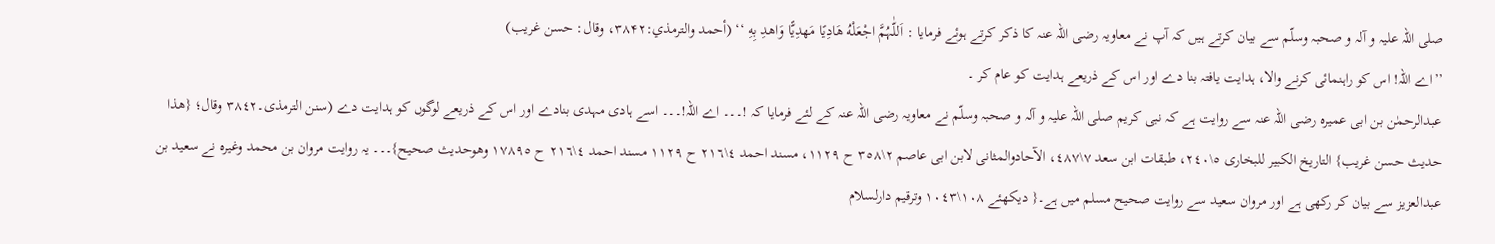صلی اللہ علیہ و آلہ و صحبہ وسلّم سے بیان کرتے ہیں کہ آپ نے معاویہ رضی اللہ عنہ کا ذکر کرتے ہوئے فرمایا : اَللّٰہُمَّ اجْعَلْهُ هَادِیًا مَهدِیًّا وَاهدِ بِهِ ‘‘ (أحمد والترمذي:۳۸۴۲، وقال: حسن غریب)
’’اے اللہ! اس کو راہنمائی کرنے والا، ہدایت یافتہ بنا دے اور اس کے ذریعے ہدایت کو عام کر ۔
عبدالرحمٰن بن ابی عمیرہ رضی اللہ عنہ سے روایت ہے کہ نبی کریم صلی اللہ علیہ و آلہ و صحبہ وسلّم نے معاویہ رضی اللہ عنہ کے لئے فرمایا کہ !۔۔۔ اے اللہ!۔۔۔ اسے ہادی مہدی بنادے اور اس کے ذریعے لوگوں کو ہدایت دے (سنن الترمذی۔٣٨٤٢ وقال؛ {ھذا حدیث حسن غریب} التاریخ الکبیر للبخاری ٥\٢٤٠، طبقات ابن سعد ٧\٤٨٧، الآحادوالمثانی لابن ابی عاصم ٢\٣٥٨ ح ١١٢٩، مسند احمد ٤\٢١٦ ح ١١٢٩ مسند احمد ٤\٢١٦ ح ١٧٨٩٥ وھوحدیث صحیح}۔۔۔ یہ روایت مروان بن محمد وغیرہ نے سعید بن عبدالعزیز سے بیان کر رکھی ہے اور مروان سعید سے روایت صحیح مسلم میں ہے۔{ دیکھئے ١٠٨\١٠٤٣ وترقیم دارلسلام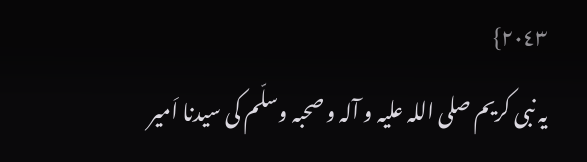٢٠٤٣}
یہ نبی کریم صلی اللہ علیہ و آلہ و صحبہ وسلّم کی سیدنا اَمیر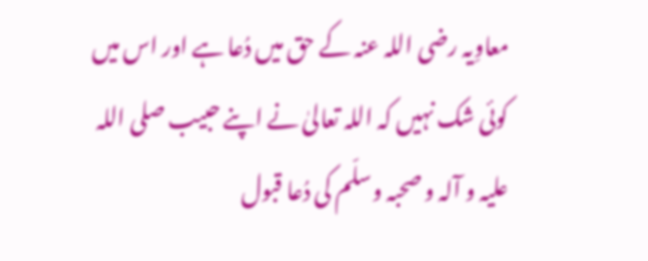معاوِیہ رضی اللہ عنہ کے حق میں دُعا ہے اور اس میں کوئی شک نہیں کہ اللہ تعالیٰ نے اپنے حبیب صلی اللہ علیہ و آلہ و صحبہ وسلّم کی دُعا قبول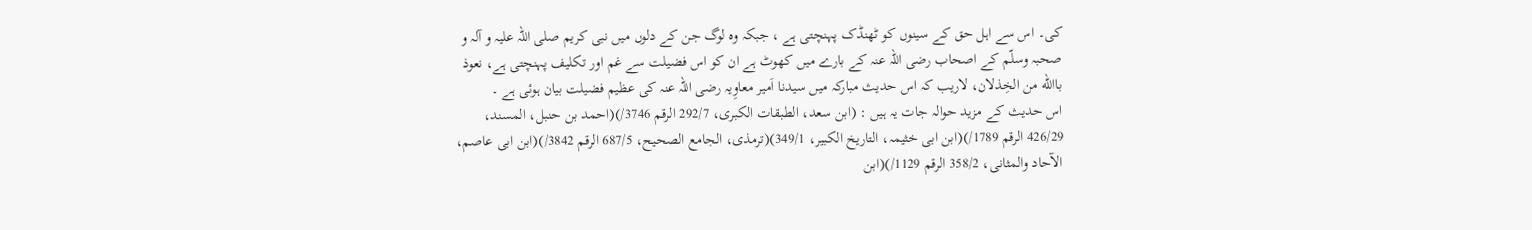کی۔ اس سے اہل حق کے سینوں کو ٹھنڈک پہنچتی ہے ، جبکہ وہ لوگ جن کے دلوں میں نبی کریم صلی اللہ علیہ و آلہ و صحبہ وسلّم کے اصحاب رضی اللہ عنہ کے بارے میں کھوٹ ہے ان کو اس فضیلت سے غم اور تکلیف پہنچتی ہے، نعوذ باالله من الخِذلان، لاریب کہ اس حدیث مبارکہ میں سیدنا اَمیر معاوِیہ رضی اللہ عنہ کی عظیم فضیلت بیان ہوئی ہے ۔
اس حدیث کے مزید حوالہ جات یہ ہیں : (ابن سعد، الطبقات الکبری، 292/7 الرقم 3746/)(احمد بن حنبل، المسند، 426/29 الرقم 1789/)(ابن ابی خثیمہ، التاریخ الکبیر، 349/1)(ترمذی، الجامع الصحیح، 687/5 الرقم 3842/)(ابن ابی عاصم، الآحاد والمثانی، 358/2 الرقم 1129/)(ابن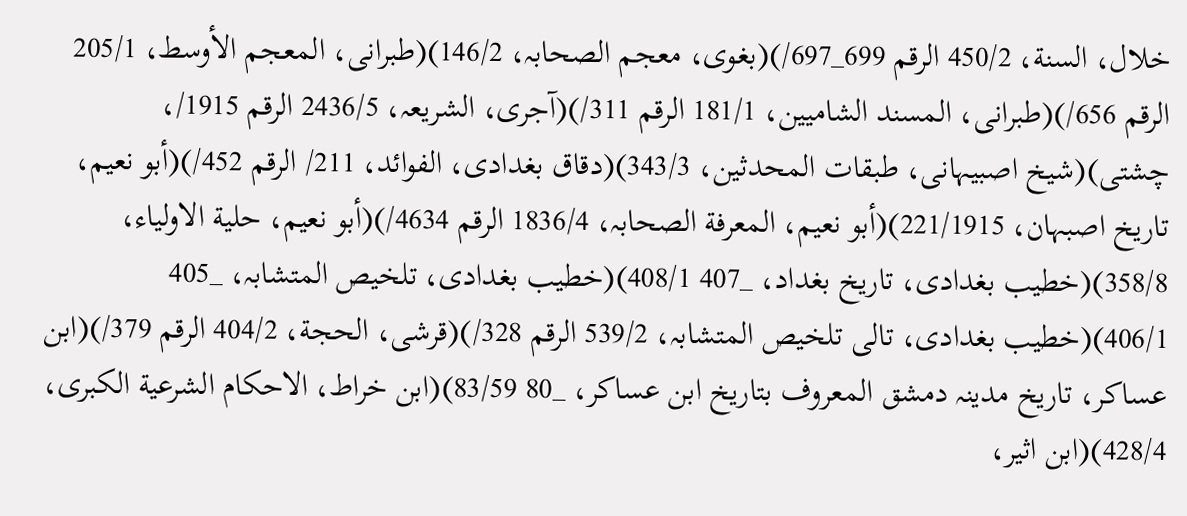خلال، السنة، 450/2 الرقم 699_697/)(بغوی، معجم الصحابہ، 146/2)(طبرانی، المعجم الأوسط، 205/1 الرقم 656/)(طبرانی، المسند الشامیین، 181/1 الرقم 311/)(آجری، الشریعہ، 2436/5 الرقم 1915/، چشتی)(شیخ اصبیہانی، طبقات المحدثین، 343/3)(دقاق بغدادی، الفوائد، 211/ الرقم 452/)(أبو نعيم، تاریخ اصبہان، 221/1915)(أبو نعيم، المعرفة الصحابہ، 1836/4 الرقم 4634/)(أبو نعيم، حلیة الاولیاء، 358/8)(خطیب بغدادی، تاریخ بغداد، _407 408/1)(خطیب بغدادی، تلخیص المتشابہ، _405 406/1)(خطیب بغدادی، تالی تلخیص المتشابہ، 539/2 الرقم 328/)(قرشی، الحجة، 404/2 الرقم 379/)(ابن عساکر، تاریخ مدینہ دمشق المعروف بتاریخ ابن عساکر، _80 83/59)(ابن خراط، الاحکام الشرعية الکبری، 428/4)(ابن اثیر،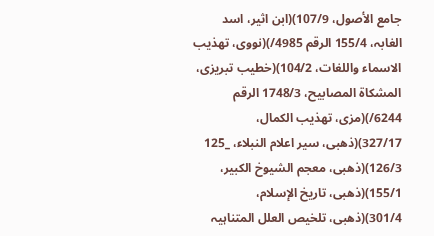جامع الأصول، 107/9)(ابن اثیر، اسد الغابہ، 155/4 الرقم 4985/)(نووی، تهذيب الاسماء واللغات، 104/2)(خطیب تبریزی، المشكاة المصابیح، 1748/3 الرقم 6244/)(مزی، تهذيب الكمال، 327/17)(ذهبی، سیر اعلام النبلاء، _125 126/3)(ذهبی، معجم الشیوخ الکبیر، 155/1)(ذهبی، تاریخ الإسلام، 301/4)(ذهبی، تلخیص العلل المتناہیہ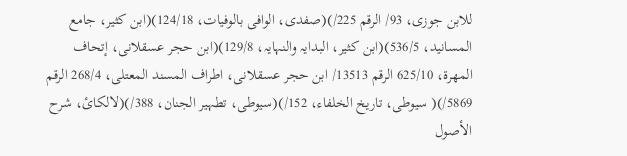للابن جوزی، 93/ الرقم 225/)(صفدی، الوافی بالوفيات، 124/18)(ابن کثیر، جامع المسانید، 536/5)(ابن کثیر، البدایہ والنہایہ، 129/8)(ابن حجر عسقلانی، إتحاف المهرة، 625/10 الرقم 13513/ ابن حجر عسقلانی، اطراف المسند المعتلی، 268/4 الرقم 5869/)( سیوطی، تاریخ الخلفاء، 152/)(سیوطی، تطہیر الجنان، 388/)(لالکائ، شرح الأصول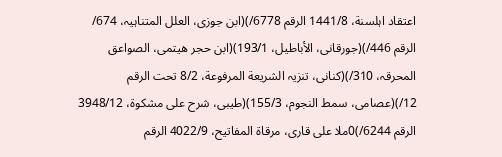اعتقاد اہلسنة، 1441/8 الرقم 6778/)(ابن جوزی، العلل المتناہیہ، 674/ الرقم 446/)(جورقانی، الأباطيل، 193/1)(ابن حجر هیتمی، الصواعق المحرقہ، 310/)(کنانی، تنزیہ الشریعة المرفوعة، 8/2 تحت الرقم 12/)(عصامی، سمط النجوم، 155/3)(طیبی، شرح علی مشکوة، 3948/12 الرقم 6244/)0ملا علی قاری، مرقاة المفاتیح، 4022/9 الرقم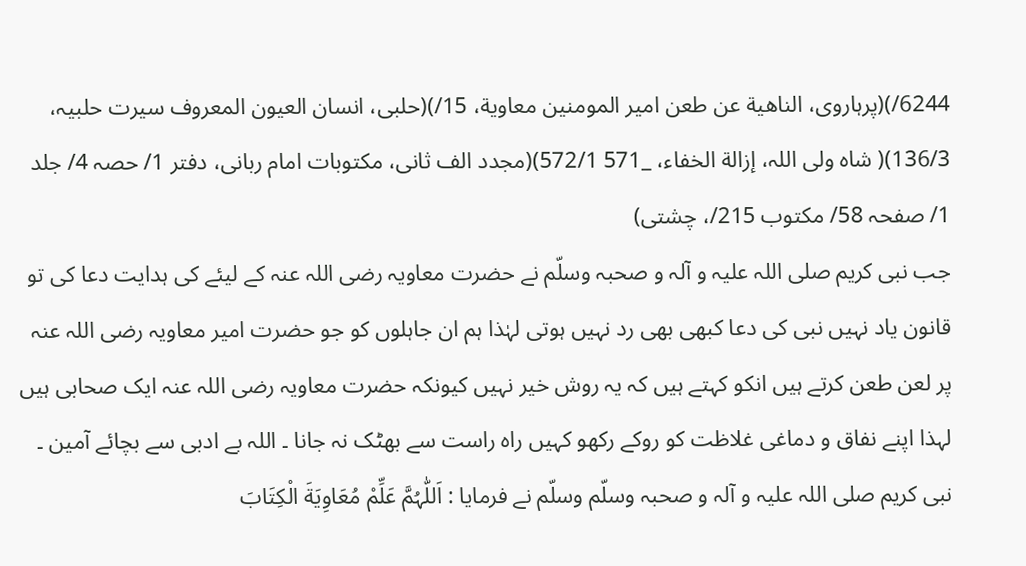6244/)(پرہاروی، الناهیة عن طعن امیر المومنین معاویة، 15/)(حلبی، انسان العیون المعروف سیرت حلبیہ، 136/3)( شاہ ولی اللہ، إزالة الخفاء، _571 572/1)(مجدد الف ثانی، مکتوبات امام ربانی، دفتر 1/ حصہ 4/ جلد 1/ صفحہ 58/ مکتوب 215/، چشتی)
جب نبی کریم صلی اللہ علیہ و آلہ و صحبہ وسلّم نے حضرت معاویہ رضی اللہ عنہ کے لیئے کی ہدایت دعا کی تو قانون یاد نہیں نبی کی دعا کبھی بھی رد نہیں ہوتی لہٰذا ہم ان جاہلوں کو جو حضرت امیر معاویہ رضی اللہ عنہ پر لعن طعن کرتے ہیں انکو کہتے ہیں کہ یہ روش خیر نہیں کیونکہ حضرت معاویہ رضی اللہ عنہ ایک صحابی ہیں لہذا اپنے نفاق و دماغی غلاظت کو روکے رکھو کہیں راہ راست سے بهٹک نہ جانا ۔ اللہ بے ادبی سے بچائے آمین ۔
نبی کریم صلی اللہ علیہ و آلہ و صحبہ وسلّم وسلّم نے فرمایا : اَللّٰہُمَّ عَلِّمْ مُعَاوِیَةَ الْکِتَابَ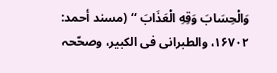وَالْحِسَابَ وَقِهِ الْعَذَابَ ‘‘ (مسند أحمد: ۱۶۷۰۲، والطبرانی فی الکبیر، وصحّحہ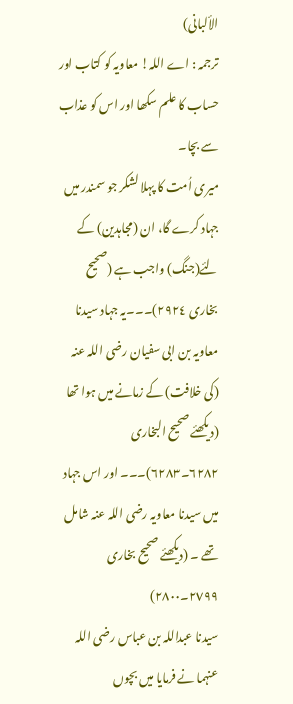الألبانی)
ترجمہ : اے اللہ! معاویہ کو کتاب اور حساب کا علم سکھا اور اس کو عذاب سے بچا۔
میری اُمت کا پہلا لشکر جو سمندر میں جہاد کرے گا، ان (مجاہدین) کے لئے(جنگ) واجب ہے (صحیح بخاری ٢٩٢٤)۔۔۔یہ جہاد سیدنا معاویہ بن ابی سفیان رضی اللہ عنہ (کی خلافت) کے زمانے میں ہوا تھا (دیکھئے صحیح البخاری ٦٢٨٢۔٦٢٨٣)۔۔۔ اور اس جہاد میں سیدنا معاویہ رضی اللہ عنہ شامل تھے ۔ (دیکھئے صحیح بخاری ٢٧٩٩۔٢٨٠٠)
سیدنا عبداللہ بن عباس رضی اللہ عنہما نے فرمایا میں بچوں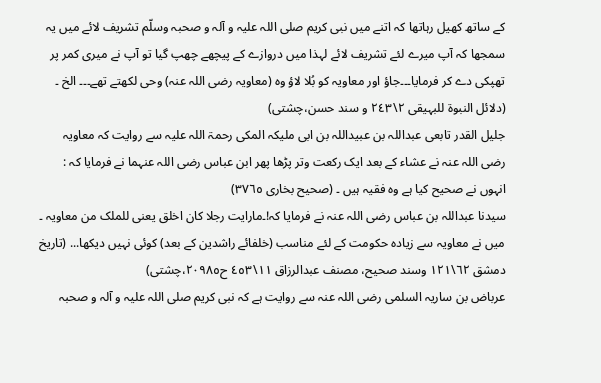کے ساتھ کھیل رہاتھا کہ اتنے میں نبی کریم صلی اللہ علیہ و آلہ و صحبہ وسلّم تشریف لائے میں یہ سمجھا کہ آپ میرے لئے تشریف لائے لہذا میں دروازے کے پیچھے چھپ گیا تو آپ نے میری کمر پر تھپکی دے کر فرمایا۔۔۔جاؤ اور معاویہ کو بُلا لاؤ وہ (معاویہ رضی اللہ عنہ) وحی لکھتے تھے۔۔۔ الخ ۔ (دلائل النبوۃ للبہیقی ٢\٢٤٣ و سند حسن،چشتی)
جلیل القدر تابعی عبداللہ بن عبیداللہ بن ابی ملیکہ المکی رحمۃ اللہ علیہ سے روایت کہ معاویہ رضی اللہ عنہ نے عشاء کے بعد ایک رکعت وتر پڑھا پھر ابن عباس رضی اللہ عنہما نے فرمایا کہ : انہوں نے صحیح کیا ہے وہ فقیہ ہیں ۔ (صحیح بخاری ٣٧٦٥)
سیدنا عبداللہ بن عباس رضی اللہ عنہ نے فرمایا کہ!۔مارایت رجلا کان اخلق یعنی للملک من معاویہ ۔ میں نے معاویہ سے زیادہ حکومت کے لئے مناسب (خلفائے راشدین کے بعد) کوئی نہیں دیکھا... (تاریخ دمشق ٦٢\١٢١ وسند صحیح، مصنف عبدالرزاق ١١\٤٥٣ ح٢٠٩٨٥،چشتی)
عرباض بن ساریہ السلمی رضی اللہ عنہ سے روایت ہے کہ نبی کریم صلی اللہ علیہ و آلہ و صحبہ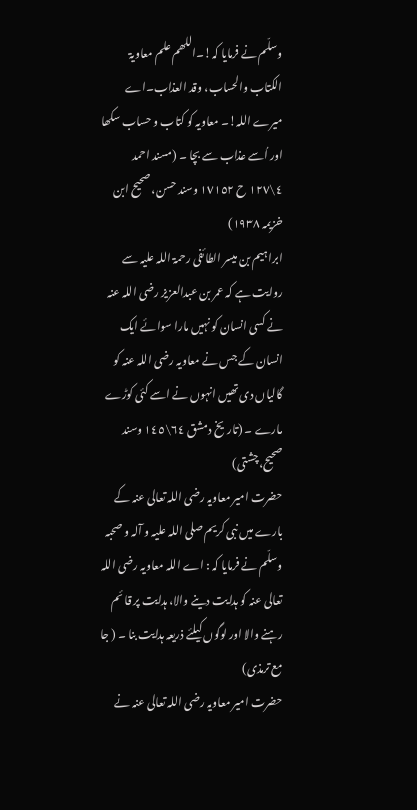وسلّم نے فرمایا کہ!۔اللھم علم معاویۃ الکتاب والحساب، وقد العذاب۔اے میرے اللہ!۔ معاویہ کو کتاب و حساب سکھا اور اُسے عذاب سے بچا ۔ (مسند احمد ٤\١٢٧ ح ١٧١٥٢ وسند حسن، صحیح ابن خزیمہ ١٩٣٨)
ابراہیم بن میسر الطائفی رحمۃ اللہ علیہ سے روایت ہے کہ عمر بن عبدالعزیز رضی اللہ عنہ نے کسی انسان کو نہیں مارا سوائے ایک انسان کے جس نے معاویہ رضی اللہ عنہ کو گالیاں دی تھیں انہوں نے اسے کئی کوڑے مارے ۔ (تاریخ دمشق ٦٤\١٤٥ وسند صحیح،چشتی)
حضرت امیر معاویہ رضی اللہ تعالی عنہ کے بارے میں نبی کریم صلی اللہ علیہ و آلہ و صحبہ وسلّم نے فرمایا کہ : اے اللہ معاویہ رضی اللہ تعالی عنہ کو ہدایت دینے والا، ہدایت پر قا ئم رہنے والا اور لوگوں کیلئے ذریعہ ہدایت بنا ۔ ( جا مع ترمذی)
حضرت امیر معاویہ رضی اللہ تعالی عنہ نے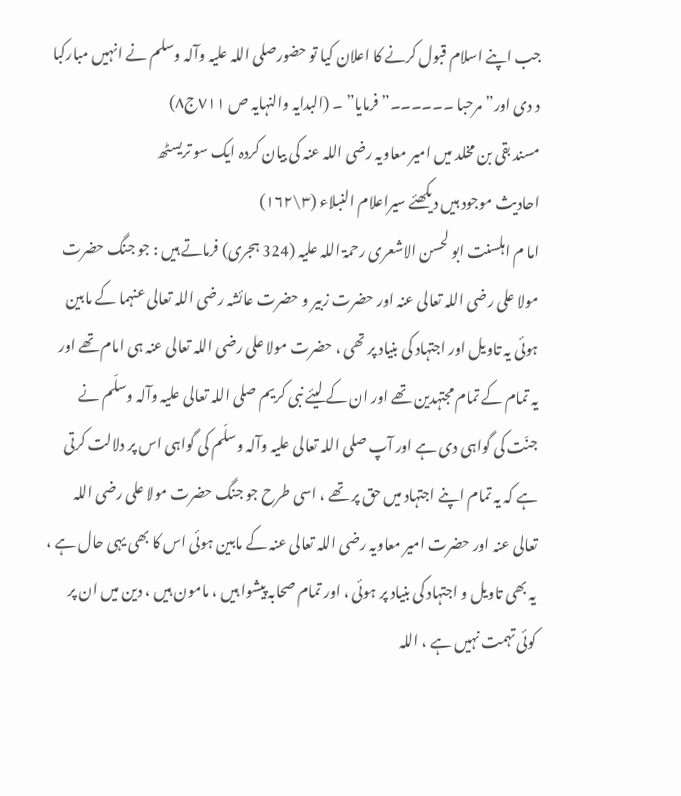جب اپنے اسلام قبول کرنے کا اعلان کیا تو حضورصلی اللہ علیہ وآلہ وسلم نے انہیں مبارکبا د دی اور”مرحبا ۔۔۔۔۔۔” فرمایا” ۔ (البدایہ والنہایہ ص ٧١١ج٨)
مسند بقی بن مخلد میں امیر معاویہ رضی اللہ عنہ کی بیان کردہ ایک سو تریسٹھ
احادیث موجود ہیں دیکھئے سیراعلام النبلاء (٣\١٦٢)
اما م اہلسنت ابو لحسن الاشعری رحمۃ اللہ علیہ (324 ہجری) فرماتے ہیں : جو جنگ حضرت مولا علی رضی اللہ تعالی عنہ اور حضرت زبیر و حضرت عائشہ رضی اللہ تعالی عنہما کے مابین ہوئی یہ تاویل اور اجتہاد کی بنیاد پر تھی ، حضرت مولا علی رضی اللہ تعالی عنہ ہی امام تھے اور یہ تمام کے تمام مجتہدین تھے اور ان کے لیئے نبی کریم صلی اللہ تعالی علیہ وآلہ وسلّم نے جنّت کی گواہی دی ہے اور آپ صلی اللہ تعالی علیہ وآلہ وسلّم کی گواہی اس پر دلالت کرتی ہے کہ یہ تمام اپنے اجتہاد میں حق پر تھے ، اسی طرح جو جنگ حضرت مولا علی رضی اللہ تعالی عنہ اور حضرت امیر معاویہ رضی اللہ تعالی عنہ کے مابین ہوئی اس کا بھی یہی حال ہے ، یہ بھی تاویل و اجتہاد کی بنیاد پر ہوئی ، اور تمام صحابہ پیشوا ہیں ، مامون ہیں ، دین میں ان پر کوئی تہمت نہیں ہے ، اللہ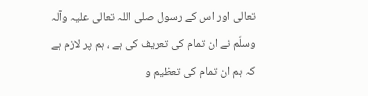تعالی اور اس کے رسول صلی اللہ تعالی علیہ وآلہ وسلّم نے ان تمام کی تعریف کی ہے ، ہم پر لازم ہے کہ ہم ان تمام کی تعظیم و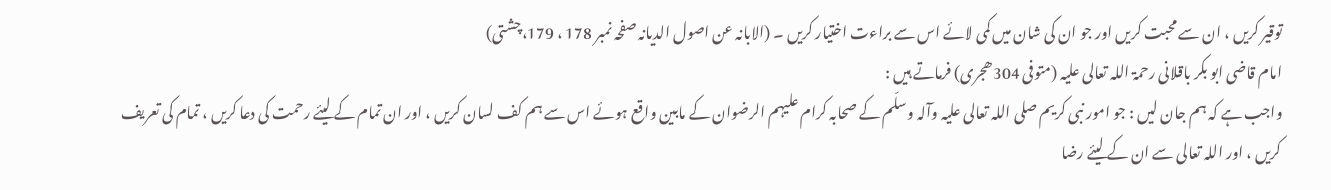توقیر کریں ، ان سے محبت کریں اور جو ان کی شان میں کمی لائے اس سے براءت اختیار کریں ۔ (الابانہ عن اصول الدیانہ صفحہ نمبر 178 ، 179،چشتی)
امام قاضی ابو بکر باقلانی رحمۃ اللہ تعالی علیہ (متوفی 304ھجری) فرماتے ہیں :
واجب ہے کہ ہم جان لیں : جو امور نبی کریم صلی اللہ تعالی علیہ وآلہ وسلّم کے صحابہ کرام علیہم الرضوان کے مابین واقع ہوئے اس سے ہم کف لسان کریں ، اور ان تمام کے لیئے رحمت کی دعا کریں ، تمام کی تعریف کریں ، اور اللہ تعالی سے ان کے لیئے رضا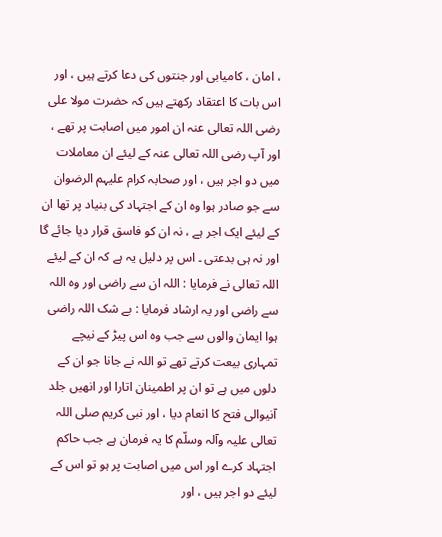، امان ، کامیابی اور جنتوں کی دعا کرتے ہیں ، اور اس بات کا اعتقاد رکھتے ہیں کہ حضرت مولا علی رضی اللہ تعالی عنہ ان امور میں اصابت پر تھے ، اور آپ رضی اللہ تعالی عنہ کے لیئے ان معاملات میں دو اجر ہیں ، اور صحابہ کرام علیہم الرضوان سے جو صادر ہوا وہ ان کے اجتہاد کی بنیاد پر تھا ان کے لیئے ایک اجر ہے ، نہ ان کو فاسق قرار دیا جائے گا اور نہ ہی بدعتی ۔ اس پر دلیل یہ ہے کہ ان کے لیئے اللہ تعالی نے فرمایا : اللہ ان سے راضی اور وہ اللہ سے راضی اور یہ ارشاد فرمایا : بے شک اللہ راضی ہوا ایمان والوں سے جب وہ اس پیڑ کے نیچے تمہاری بیعت کرتے تھے تو اللہ نے جانا جو ان کے دلوں میں ہے تو ان پر اطمینان اتارا اور انھیں جلد آنیوالی فتح کا انعام دیا ، اور نبی کریم صلی اللہ تعالی علیہ وآلہ وسلّم کا یہ فرمان ہے جب حاکم اجتہاد کرے اور اس میں اصابت پر ہو تو اس کے لیئے دو اجر ہیں ، اور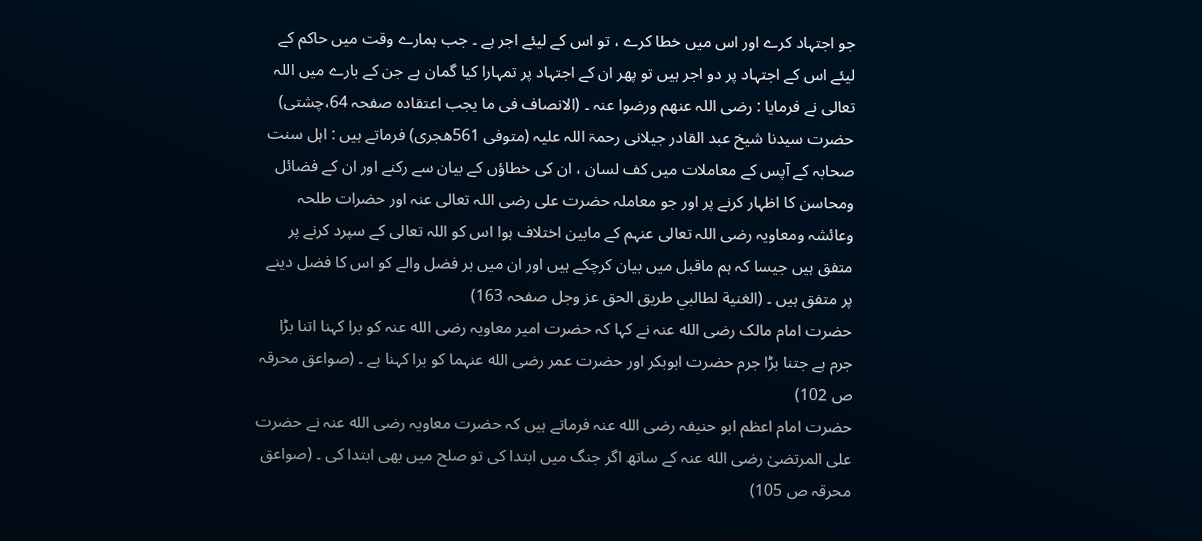جو اجتہاد کرے اور اس میں خطا کرے ، تو اس کے لیئے اجر ہے ۔ جب ہمارے وقت میں حاکم کے لیئے اس کے اجتہاد پر دو اجر ہیں تو پھر ان کے اجتہاد پر تمہارا کیا گمان ہے جن کے بارے میں اللہ تعالی نے فرمایا : رضی اللہ عنھم ورضوا عنہ ۔ (الانصاف فی ما یجب اعتقاده صفحہ 64،چشتی)
حضرت سیدنا شیخ عبد القادر جیلانی رحمۃ اللہ علیہ (متوفی 561ھجری) فرماتے ہیں : اہل سنت صحابہ کے آپس کے معاملات میں کف لسان ، ان کی خطاؤں کے بیان سے رکنے اور ان کے فضائل ومحاسن کا اظہار کرنے پر اور جو معاملہ حضرت علی رضی اللہ تعالی عنہ اور حضرات طلحہ وعائشہ ومعاویہ رضی اللہ تعالی عنہم کے مابین اختلاف ہوا اس کو اللہ تعالی کے سپرد کرنے پر متفق ہیں جیسا کہ ہم ماقبل میں بیان کرچکے ہیں اور ان میں ہر فضل والے کو اس کا فضل دینے پر متفق ہیں ۔ (الغنية لطالبي طريق الحق عز وجل صفحہ 163)
حضرت امام مالک رضی الله عنہ نے کہا کہ حضرت امیر معاویہ رضی الله عنہ کو برا کہنا اتنا بڑا جرم ہے جتنا بڑا جرم حضرت ابوبکر اور حضرت عمر رضی الله عنہما کو برا کہنا ہے ۔ (صواعق محرقہ ص 102)
حضرت امام اعظم ابو حنیفہ رضی الله عنہ فرماتے ہیں کہ حضرت معاویہ رضی الله عنہ نے حضرت علی المرتضیٰ رضی الله عنہ کے ساتھ اگر جنگ میں ابتدا کی تو صلح میں بھی ابتدا کی ۔ (صواعق محرقہ ص 105)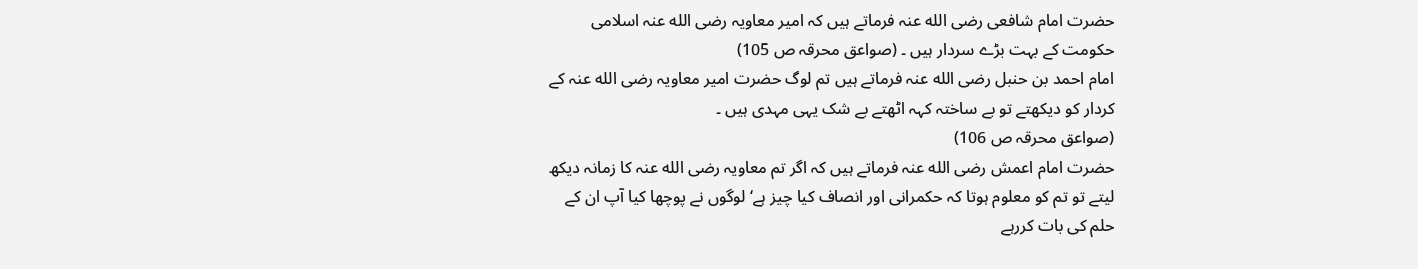حضرت امام شافعی رضی الله عنہ فرماتے ہیں کہ امیر معاویہ رضی الله عنہ اسلامی حکومت کے بہت بڑے سردار ہیں ۔ (صواعق محرقہ ص 105)
امام احمد بن حنبل رضی الله عنہ فرماتے ہیں تم لوگ حضرت امیر معاویہ رضی الله عنہ کے کردار کو دیکھتے تو بے ساختہ کہہ اٹھتے بے شک یہی مہدی ہیں ۔
(صواعق محرقہ ص 106)
حضرت امام اعمش رضی الله عنہ فرماتے ہیں کہ اگر تم معاویہ رضی الله عنہ کا زمانہ دیکھ لیتے تو تم کو معلوم ہوتا کہ حکمرانی اور انصاف کیا چیز ہے‘ لوگوں نے پوچھا کیا آپ ان کے حلم کی بات کررہے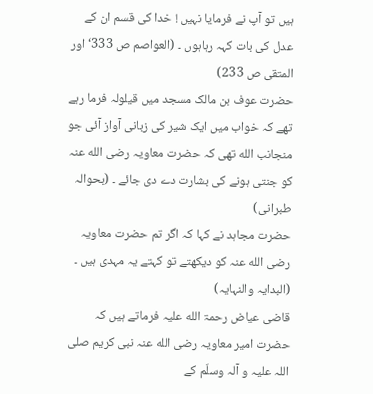ہیں تو آپ نے فرمایا نہیں ! خدا کی قسم ان کے عدل کی بات کہہ رہاہوں ۔ (العواصم ص 333‘ اور المتقی ص 233)
حضرت عوف بن مالک مسجد میں قیلولہ فرما رہے تھے کہ خواب میں ایک شیر کی زبانی آواز آئی جو منجانب الله تھی کہ حضرت معاویہ رضی الله عنہ کو جنتی ہونے کی بشارت دے دی جائے ۔ (بحوالہ طبرانی)
حضرت مجاہد نے کہا کہ اگر تم حضرت معاویہ رضی الله عنہ کو دیکھتے تو کہتے یہ مہدی ہیں ۔ (البدایہ والنہایہ)
قاضی عیاض رحمۃ الله علیہ فرماتے ہیں کہ حضرت امیر معاویہ رضی الله عنہ نبی کریم صلی اللہ علیہ و آلہ وسلّم کے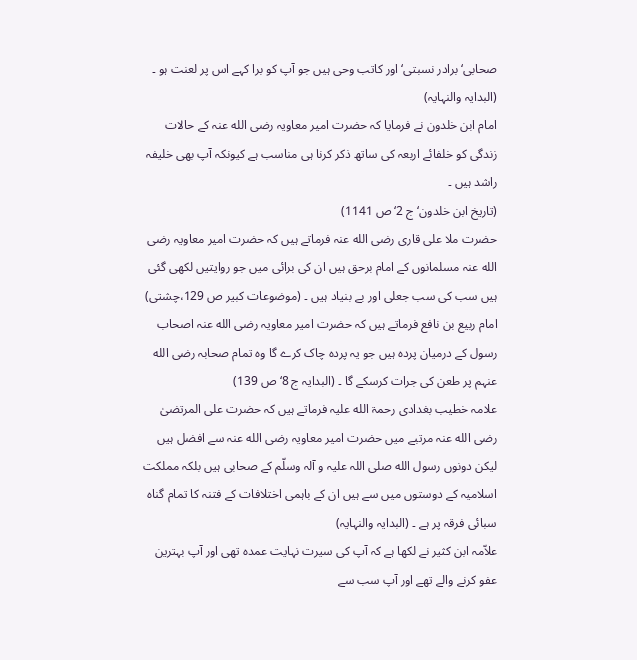صحابی‘ برادر نسبتی‘ اور کاتب وحی ہیں جو آپ کو برا کہے اس پر لعنت ہو ۔ (البدایہ والنہایہ)
امام ابن خلدون نے فرمایا کہ حضرت امیر معاویہ رضی الله عنہ کے حالات زندگی کو خلفائے اربعہ کی ساتھ ذکر کرنا ہی مناسب ہے کیونکہ آپ بھی خلیفہ راشد ہیں ۔
(تاریخ ابن خلدون‘ ج 2‘ص 1141)
حضرت ملا علی قاری رضی الله عنہ فرماتے ہیں کہ حضرت امیر معاویہ رضی الله عنہ مسلمانوں کے امام برحق ہیں ان کی برائی میں جو روایتیں لکھی گئی ہیں سب کی سب جعلی اور بے بنیاد ہیں ۔ (موضوعات کبیر ص 129،چشتی)
امام ربیع بن نافع فرماتے ہیں کہ حضرت امیر معاویہ رضی الله عنہ اصحاب رسول کے درمیان پردہ ہیں جو یہ پردہ چاک کرے گا وہ تمام صحابہ رضی الله عنہم پر طعن کی جرات کرسکے گا ۔ (البدایہ ج 8‘ ص 139)
علامہ خطیب بغدادی رحمۃ الله علیہ فرماتے ہیں کہ حضرت علی المرتضیٰ رضی الله عنہ مرتبے میں حضرت امیر معاویہ رضی الله عنہ سے افضل ہیں لیکن دونوں رسول الله صلی اللہ علیہ و آلہ وسلّم کے صحابی ہیں بلکہ مملکت اسلامیہ کے دوستوں میں سے ہیں ان کے باہمی اختلافات کے فتنہ کا تمام گناہ سبائی فرقہ پر ہے ۔ (البدایہ والنہایہ)
علاّمہ ابن کثیر نے لکھا ہے کہ آپ کی سیرت نہایت عمدہ تھی اور آپ بہترین عفو کرنے والے تھے اور آپ سب سے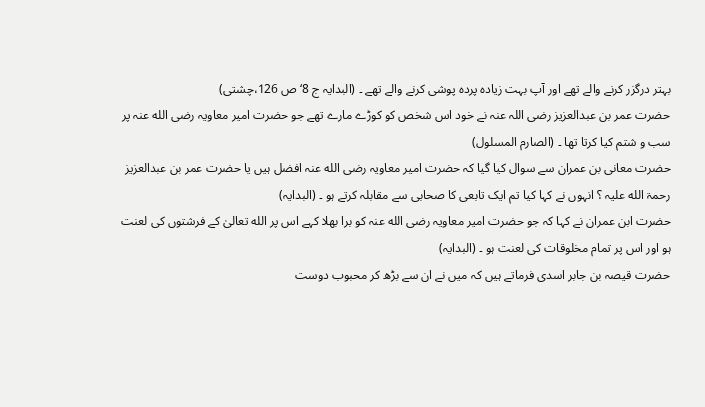بہتر درگزر کرنے والے تھے اور آپ بہت زیادہ پردہ پوشی کرنے والے تھے ۔ (البدایہ ج 8‘ ص 126،چشتی)
حضرت عمر بن عبدالعزیز رضی اللہ عنہ نے خود اس شخص کو کوڑے مارے تھے جو حضرت امیر معاویہ رضی الله عنہ پر سب و شتم کیا کرتا تھا ۔ (الصارم المسلول)
حضرت معانی بن عمران سے سوال کیا گیا کہ حضرت امیر معاویہ رضی الله عنہ افضل ہیں یا حضرت عمر بن عبدالعزیز رحمۃ الله علیہ ؟ انہوں نے کہا کیا تم ایک تابعی کا صحابی سے مقابلہ کرتے ہو ۔ (البدایہ)
حضرت ابن عمران نے کہا کہ جو حضرت امیر معاویہ رضی الله عنہ کو برا بھلا کہے اس پر الله تعالیٰ کے فرشتوں کی لعنت ہو اور اس پر تمام مخلوقات کی لعنت ہو ۔ (البدایہ)
حضرت قیصہ بن جابر اسدی فرماتے ہیں کہ میں نے ان سے بڑھ کر محبوب دوست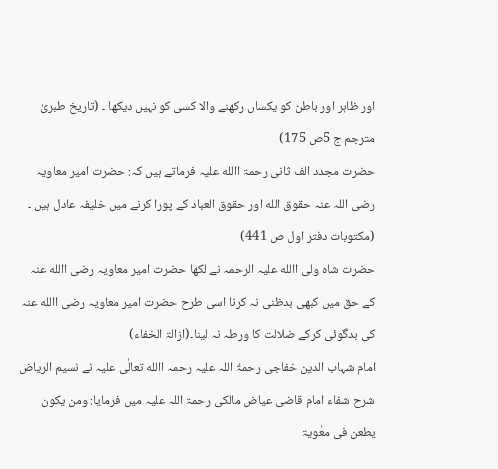اور ظاہر اور باطن کو یکساں رکھنے والا کسی کو نہیں دیکھا ۔ (تاریخ طبریٰ مترجم ج 5ص 175)
حضرت مجدد الف ثانی رحمۃ االله علیہ فرماتے ہیں کہ: حضرت امیر معاویہ رضی اللہ عنہ حقوق الله اور حقوق العباد کے پورا کرنے میں خلیفہ عادل ہیں ۔ (مکتوبات دفتر اول ص 441)
حضرت شاہ ولی االله علیہ الرحمہ نے لکھا حضرت امیر معاویہ رضی االله عنہ کے حق میں کبھی بدظنی نہ کرنا اسی طرح حضرت امیر معاویہ رضی االله عنہ کی بدگوئی کرکے ضلالت کا ورطہ نہ لینا۔(ازالۃ الخفاء)
امام شہاب الدین خفاجی رحمۃُ اللہ علیہ رحمہ االله تعالٰی علیہ نے نسیم الریاض شرح شفاء امام قاضی عیاض مالکی رحمۃ اللہ علیہ میں فرمایا: ومن یکون یطعن فی معٰویۃ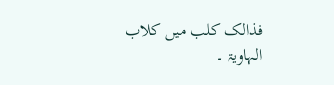فذالک کلب میں کلاب الہاویۃ ۔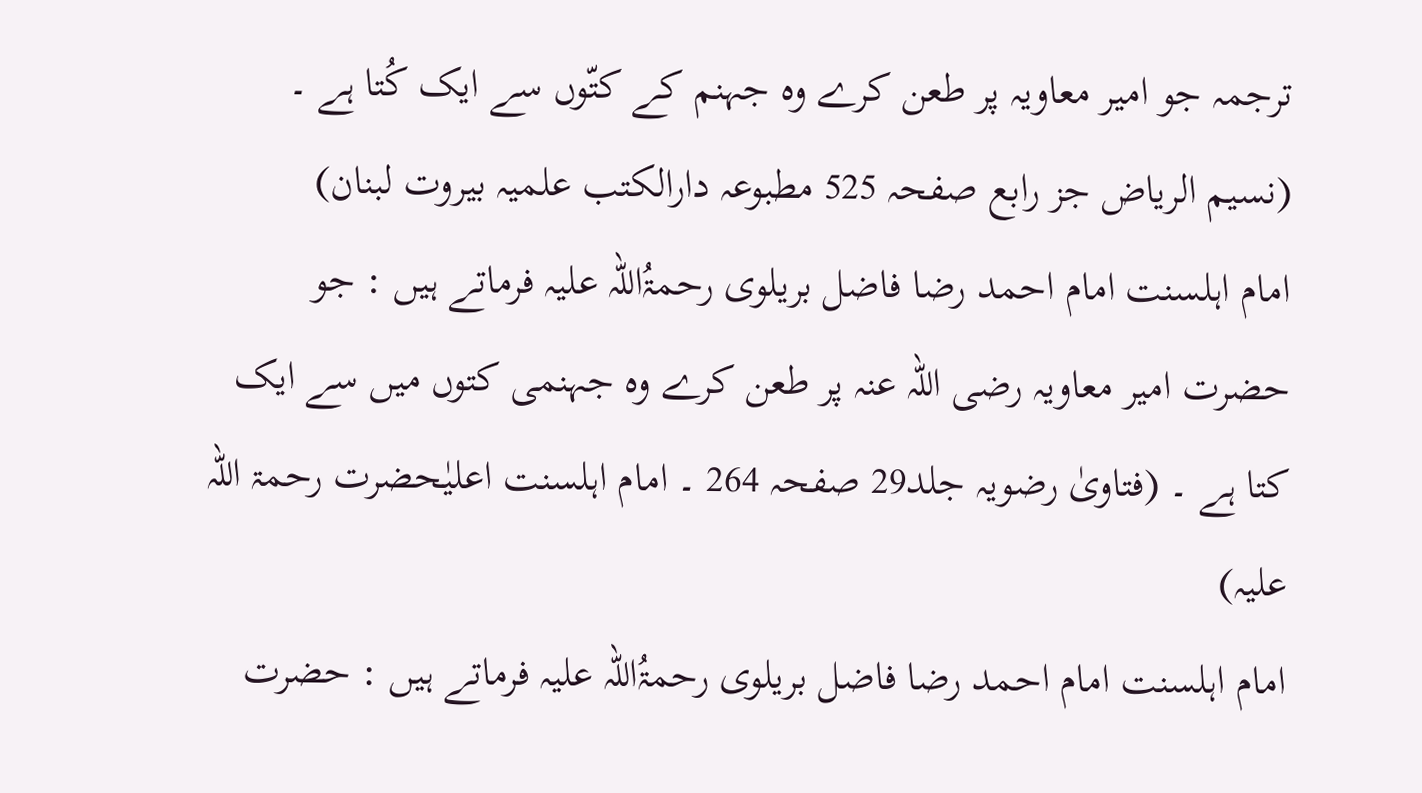ترجمہ جو امیر معاویہ پر طعن کرے وہ جہنم کے کتّوں سے ایک کُتا ہے ۔ (نسیم الریاض جز رابع صفحہ 525 مطبوعہ دارالکتب علمیہ بیروت لبنان)
امام اہلسنت امام احمد رضا فاضل بریلوی رحمۃُاللہ علیہ فرماتے ہیں : جو حضرت امیر معاویہ رضی اللہ عنہ پر طعن کرے وہ جہنمی کتوں میں سے ایک کتا ہے ۔ (فتاویٰ رضویہ جلد29 صفحہ 264 ۔ امام اہلسنت اعلیٰحضرت رحمۃ اللہ علیہ)
امام اہلسنت امام احمد رضا فاضل بریلوی رحمۃُاللہ علیہ فرماتے ہیں : حضرت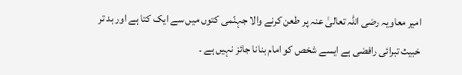امیر معاویہ رضی اللہ تعالیٰ عنہ پر طعن کرنے والا جہنّمی کتوں میں سے ایک کتا ہے اور بد تر خبیث تبرائی رافضی ہے ایسے شخص کو امام بنانا جائز نہیں ہے ۔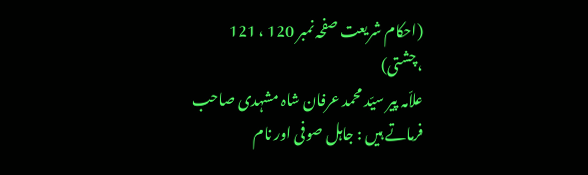(احکام شریعت صفحہ نمبر 120 ، 121 ،چشتی)
علاّمہ پیر سیّد محمد عرفان شاہ مشہدی صاحب فرماتے ہیں : جاہل صوفی اور نام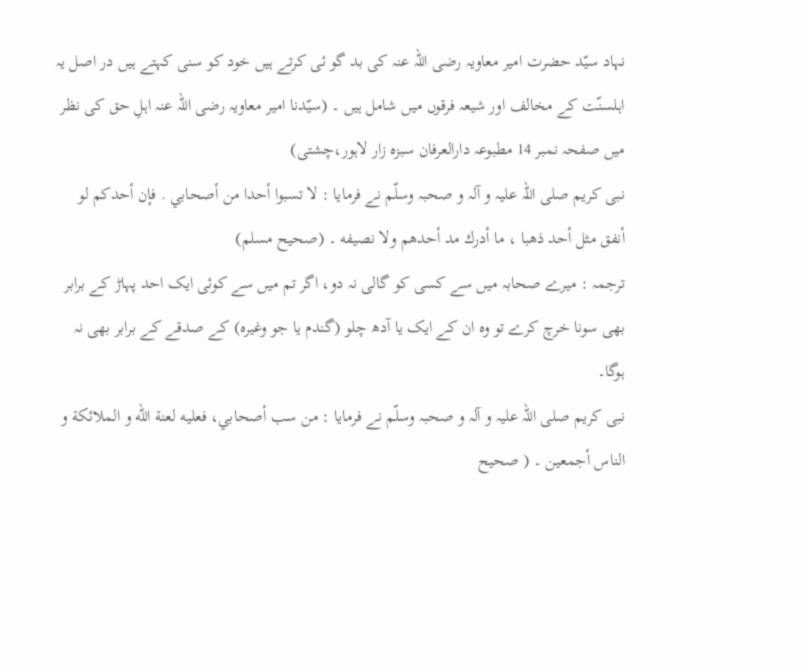نہاد سیّد حضرت امیر معاویہ رضی اللہ عنہ کی بد گو ئی کرتے ہیں خود کو سنی کہتے ہیں در اصل یہ اہلسنّت کے مخالف اور شیعہ فرقوں میں شامل ہیں ۔ (سیّدنا امیر معاویہ رضی اللہ عنہ اہلِ حق کی نظر میں صفحہ نمبر 14 مطبوعہ دارالعرفان سبزہ زار لاہور،چشتی)
نبی کریم صلی اللہ علیہ و آلہ و صحبہ وسلّم نے فرمایا : لا تسبوا أحدا من أصحابي . فإن أحدكم لو أنفق مثل أحد ذهبا ، ما أدرك مد أحدهم ولا نصيفه ۔ (صحيح مسلم)
ترجمہ : میرے صحابہ میں سے کسی کو گالی نہ دو، اگر تم میں سے کوئی ایک احد پہاڑ کے برابر بھی سونا خرچ کرے تو وہ ان کے ایک یا آدھ چلو (گندم یا جو وغیرہ) کے صدقے کے برابر بھی نہ ہوگا۔
نبی کریم صلی اللہ علیہ و آلہ و صحبہ وسلّم نے فرمایا : من سب أصحابي، فعليه لعنة الله و الملائكة و الناس أجمعين ۔ ( صحيح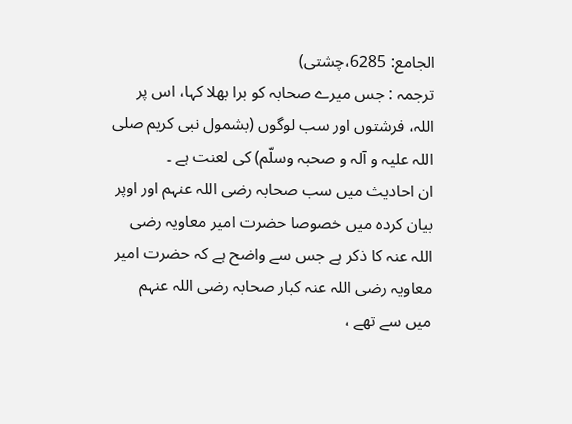الجامع: 6285،چشتی)
ترجمہ : جس میرے صحابہ کو برا بھلا کہا، اس پر اللہ، فرشتوں اور سب لوگوں (بشمول نبی کریم صلی اللہ علیہ و آلہ و صحبہ وسلّم) کی لعنت ہے ۔
ان احادیث میں سب صحابہ رضی اللہ عنہم اور اوپر بیان کردہ میں خصوصا حضرت امیر معاویہ رضی اللہ عنہ کا ذکر ہے جس سے واضح ہے کہ حضرت امیر معاویہ رضی اللہ عنہ کبار صحابہ رضی اللہ عنہم میں سے تھے ،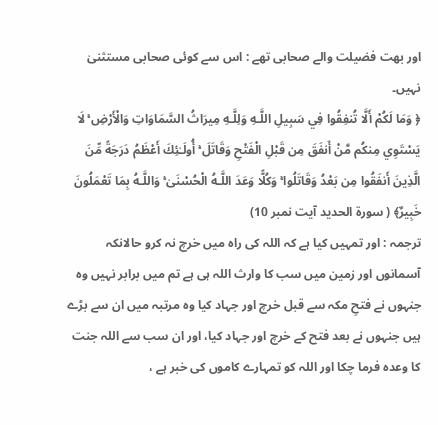اور بھت فضیلت والے صحابی تھے : اس سے کوئی صحابی مستثنیٰ نہیں۔
﴿ وَمَا لَكُمْ أَلَّا تُنفِقُوا فِي سَبِيلِ اللَّـهِ وَلِلَّـهِ مِيرَاثُ السَّمَاوَاتِ وَالْأَرْضِ ۚ لَا يَسْتَوِي مِنكُم مَّنْ أَنفَقَ مِن قَبْلِ الْفَتْحِ وَقَاتَلَ ۚ أُولَـٰئِكَ أَعْظَمُ دَرَجَةً مِّنَ الَّذِينَ أَنفَقُوا مِن بَعْدُ وَقَاتَلُوا ۚ وَكُلًّا وَعَدَ اللَّـهُ الْحُسْنَىٰ ۚ وَاللَّـهُ بِمَا تَعْمَلُونَ خَبِيرٌ﴾ ( سورة الحديد آیت نمبر 10)
ترجمہ : اور تمہیں کیا ہے کہ اللہ کی راہ میں خرچ نہ کرو حالانکہ آسمانوں اور زمین میں سب کا وارث اللہ ہی ہے تم میں برابر نہیں وہ جنہوں نے فتحِ مکہ سے قبل خرچ اور جہاد کیا وہ مرتبہ میں ان سے بڑے ہیں جنہوں نے بعد فتح کے خرچ اور جہاد کیا، اور ان سب سے اللہ جنت کا وعدہ فرما چکا اور اللہ کو تمہارے کاموں کی خبر ہے ،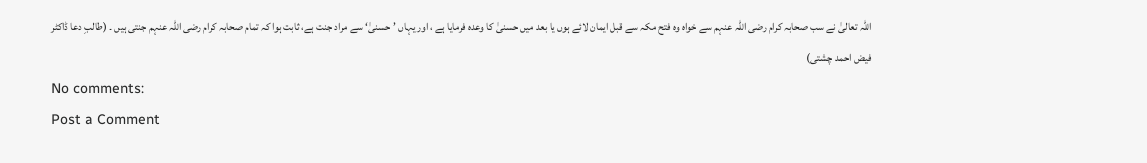اللہ تعالیٰ نے سب صحابہ کرام رضی اللہ عنہم سے خواہ وہ فتح مکہ سے قبل ایمان لائے ہوں یا بعد میں حسنیٰ کا وعدہ فرمایا ہے ، اور یہاں ’حسنیٰ‘ سے مراد جنت ہے، ثابت ہوا کہ تمام صحابہ کرام رضی اللہ عنہم جنتی ہیں ۔ (طالبِ دعا ڈاکٹر فیض احمد چشتی)
No comments:
Post a Comment